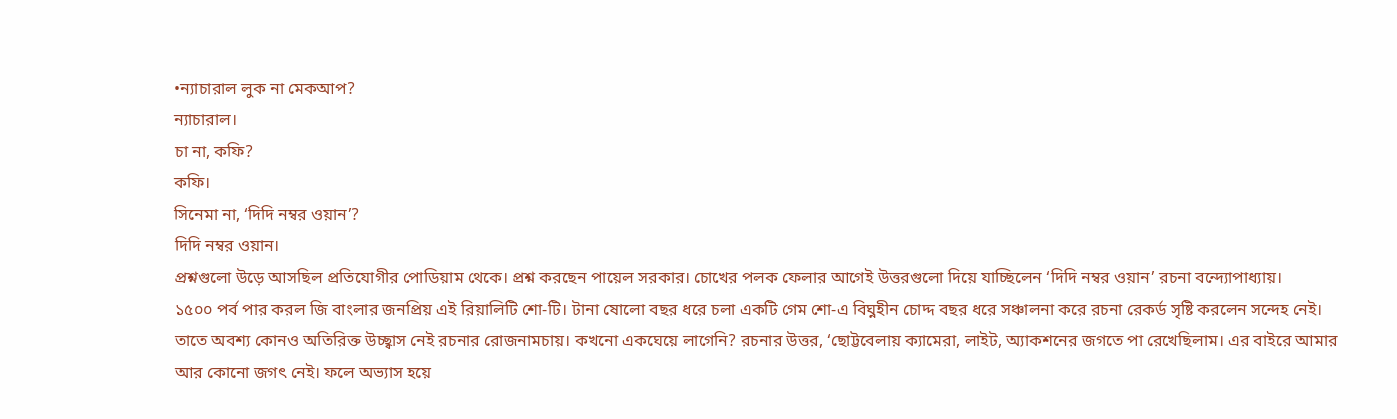•ন্যাচারাল লুক না মেকআপ?
ন্যাচারাল।
চা না, কফি?
কফি।
সিনেমা না, ‘দিদি নম্বর ওয়ান’?
দিদি নম্বর ওয়ান।
প্রশ্নগুলো উড়ে আসছিল প্রতিযোগীর পোডিয়াম থেকে। প্রশ্ন করছেন পায়েল সরকার। চোখের পলক ফেলার আগেই উত্তরগুলো দিয়ে যাচ্ছিলেন ‘দিদি নম্বর ওয়ান’ রচনা বন্দ্যোপাধ্যায়।
১৫০০ পর্ব পার করল জি বাংলার জনপ্রিয় এই রিয়ালিটি শো-টি। টানা ষোলো বছর ধরে চলা একটি গেম শো-এ বিঘ্নহীন চোদ্দ বছর ধরে সঞ্চালনা করে রচনা রেকর্ড সৃষ্টি করলেন সন্দেহ নেই। তাতে অবশ্য কোনও অতিরিক্ত উচ্ছ্বাস নেই রচনার রোজনামচায়। কখনো একঘেয়ে লাগেনি? রচনার উত্তর, ‘ছোট্টবেলায় ক্যামেরা, লাইট, অ্যাকশনের জগতে পা রেখেছিলাম। এর বাইরে আমার আর কোনো জগৎ নেই। ফলে অভ্যাস হয়ে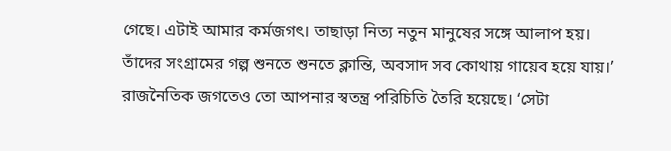গেছে। এটাই আমার কর্মজগৎ। তাছাড়া নিত্য নতুন মানুষের সঙ্গে আলাপ হয়। তাঁদের সংগ্রামের গল্প শুনতে শুনতে ক্লান্তি, অবসাদ সব কোথায় গায়েব হয়ে যায়।’ রাজনৈতিক জগতেও তো আপনার স্বতন্ত্র পরিচিতি তৈরি হয়েছে। ‘সেটা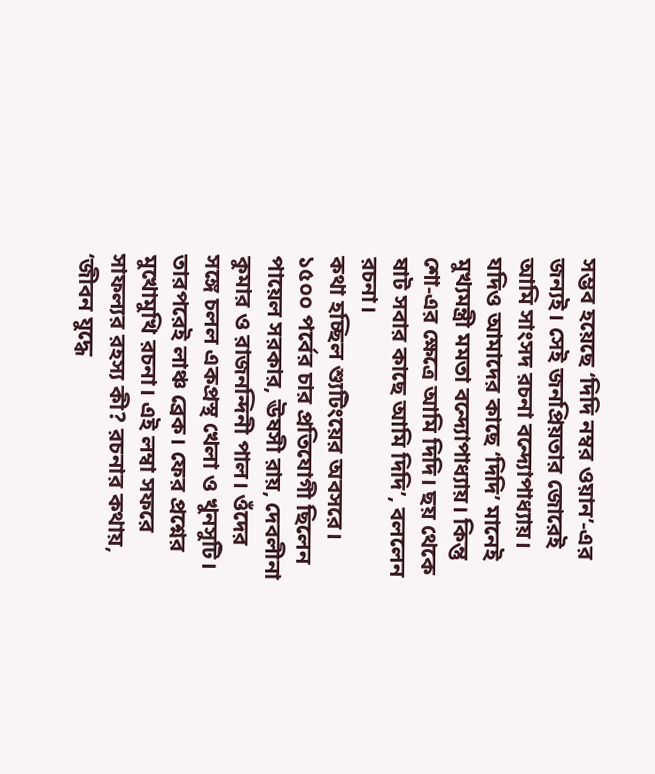সম্ভব হয়েছে ‘দিদি নম্বর ওয়ান’-এর জন্যই। সেই জনপ্রিয়তার জোরেই আমি সাংসদ রচনা বন্দ্যোপাধ্যায়। যদিও আমাদের কাছে ‘দিদি’ মানেই মুখ্যমন্ত্রী মমতা বন্দ্যোপাধ্যায়। কিন্তু শো-এর ক্ষেত্রে আমি দিদি। ছয় থেকে ষাট সবার কাছে আমি দিদি’, বললেন রচনা।
কথা হচ্ছিল শ্যুটিংয়ের অবসরে। ১৫০০ পর্বের চার প্রতিযোগী ছিলেন পায়েল সরকার, ঊষসী রায়, দেবলীনা কুমার ও রাজনন্দিনী পাল। ওঁদের সঙ্গে চলল একপ্রস্থ খেলা ও খুনসুটি। তারপরেই লাঞ্চ ব্রেক। ফের প্রশ্নের মুখোমুখি রচনা। এই লম্বা সফরে সাফল্যর রহস্য কী? রচনার কথায়, ‘জীবন যুদ্ধে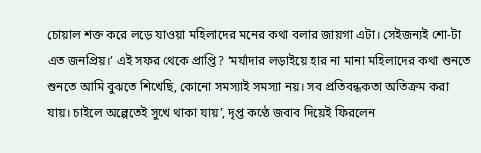চোয়াল শক্ত করে লড়ে যাওয়া মহিলাদের মনের কথা বলার জায়গা এটা। সেইজন্যই শো-টা এত জনপ্রিয়।’ এই সফর থেকে প্রাপ্তি? ‘মর্যাদার লড়াইয়ে হার না মানা মহিলাদের কথা শুনতে শুনতে আমি বুঝতে শিখেছি, কোনো সমস্যাই সমস্যা নয়। সব প্রতিবন্ধকতা অতিক্রম করা যায়। চাইলে অল্পেতেই সুখে থাকা যায়’, দৃপ্ত কণ্ঠে জবাব দিয়েই ফিরলেন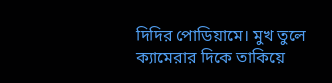দিদির পোডিয়ামে। মুখ তুলে ক্যামেরার দিকে তাকিয়ে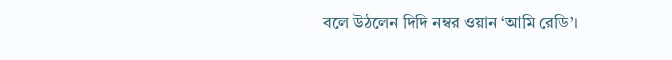বলে উঠলেন দিদি নম্বর ওয়ান ‘আমি রেডি’।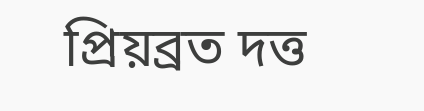প্রিয়ব্রত দত্ত